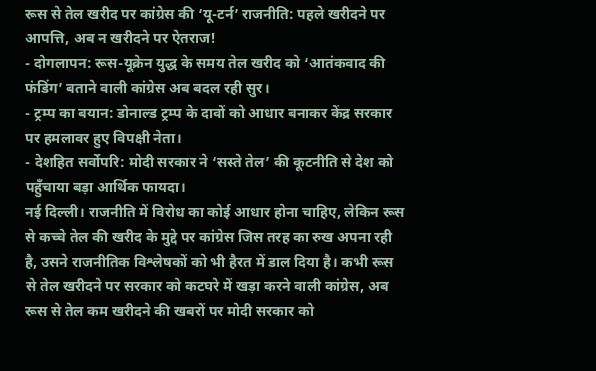रूस से तेल खरीद पर कांग्रेस की ‘यू-टर्न’ राजनीति: पहले खरीदने पर आपत्ति, अब न खरीदने पर ऐतराज!
- दोगलापन: रूस-यूक्रेन युद्ध के समय तेल खरीद को ‘आतंकवाद की फंडिंग’ बताने वाली कांग्रेस अब बदल रही सुर।
- ट्रम्प का बयान: डोनाल्ड ट्रम्प के दावों को आधार बनाकर केंद्र सरकार पर हमलावर हुए विपक्षी नेता।
- देशहित सर्वोपरि: मोदी सरकार ने ‘सस्ते तेल’ की कूटनीति से देश को पहुँचाया बड़ा आर्थिक फायदा।
नई दिल्ली। राजनीति में विरोध का कोई आधार होना चाहिए, लेकिन रूस से कच्चे तेल की खरीद के मुद्दे पर कांग्रेस जिस तरह का रुख अपना रही है, उसने राजनीतिक विश्लेषकों को भी हैरत में डाल दिया है। कभी रूस से तेल खरीदने पर सरकार को कटघरे में खड़ा करने वाली कांग्रेस, अब रूस से तेल कम खरीदने की खबरों पर मोदी सरकार को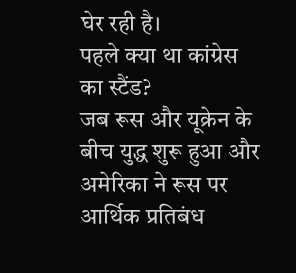घेर रही है।
पहले क्या था कांग्रेस का स्टैंड?
जब रूस और यूक्रेन के बीच युद्ध शुरू हुआ और अमेरिका ने रूस पर आर्थिक प्रतिबंध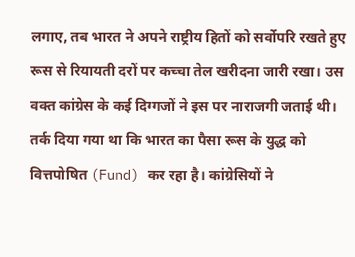लगाए, तब भारत ने अपने राष्ट्रीय हितों को सर्वोपरि रखते हुए रूस से रियायती दरों पर कच्चा तेल खरीदना जारी रखा। उस वक्त कांग्रेस के कई दिग्गजों ने इस पर नाराजगी जताई थी। तर्क दिया गया था कि भारत का पैसा रूस के युद्ध को वित्तपोषित (Fund) कर रहा है। कांग्रेसियों ने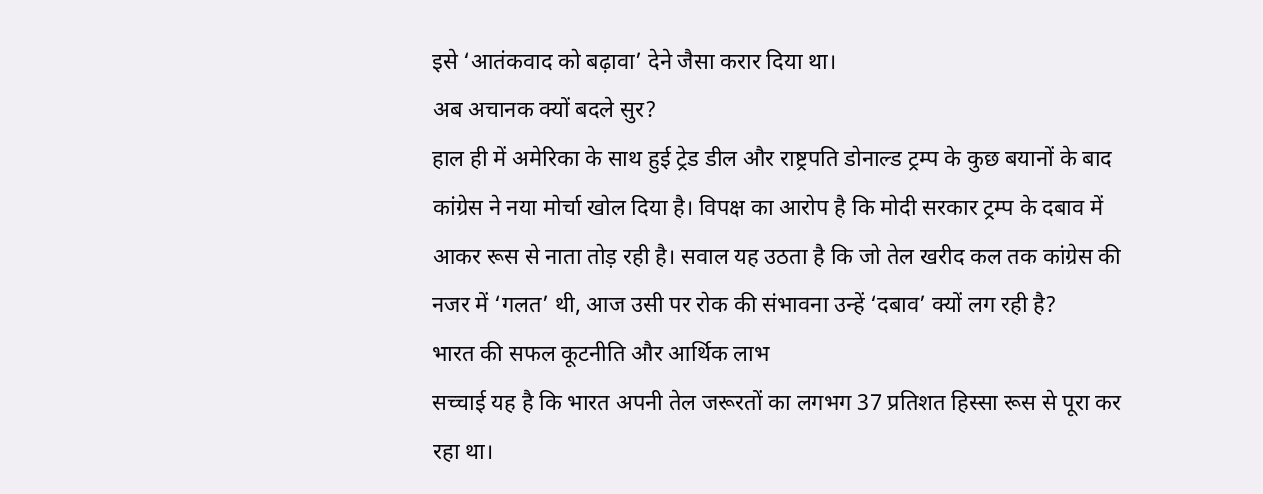इसे ‘आतंकवाद को बढ़ावा’ देने जैसा करार दिया था।
अब अचानक क्यों बदले सुर?
हाल ही में अमेरिका के साथ हुई ट्रेड डील और राष्ट्रपति डोनाल्ड ट्रम्प के कुछ बयानों के बाद कांग्रेस ने नया मोर्चा खोल दिया है। विपक्ष का आरोप है कि मोदी सरकार ट्रम्प के दबाव में आकर रूस से नाता तोड़ रही है। सवाल यह उठता है कि जो तेल खरीद कल तक कांग्रेस की नजर में ‘गलत’ थी, आज उसी पर रोक की संभावना उन्हें ‘दबाव’ क्यों लग रही है?
भारत की सफल कूटनीति और आर्थिक लाभ
सच्चाई यह है कि भारत अपनी तेल जरूरतों का लगभग 37 प्रतिशत हिस्सा रूस से पूरा कर रहा था।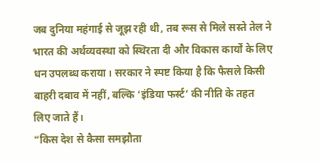जब दुनिया महंगाई से जूझ रही थी, तब रूस से मिले सस्ते तेल ने भारत की अर्थव्यवस्था को स्थिरता दी और विकास कार्यों के लिए धन उपलब्ध कराया। सरकार ने स्पष्ट किया है कि फैसले किसी बाहरी दबाव में नहीं, बल्कि ‘इंडिया फर्स्ट’ की नीति के तहत लिए जाते हैं।
“किस देश से कैसा समझौता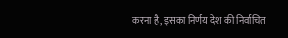करना है, इसका निर्णय देश की निर्वाचित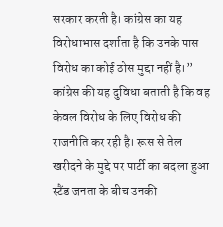सरकार करती है। कांग्रेस का यह विरोधाभास दर्शाता है कि उनके पास विरोध का कोई ठोस मुद्दा नहीं है।”
कांग्रेस की यह दुविधा बताती है कि वह केवल विरोध के लिए विरोध की राजनीति कर रही है। रूस से तेल खरीदने के मुद्दे पर पार्टी का बदला हुआ स्टैंड जनता के बीच उनकी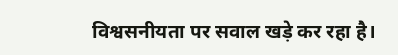विश्वसनीयता पर सवाल खड़े कर रहा है।